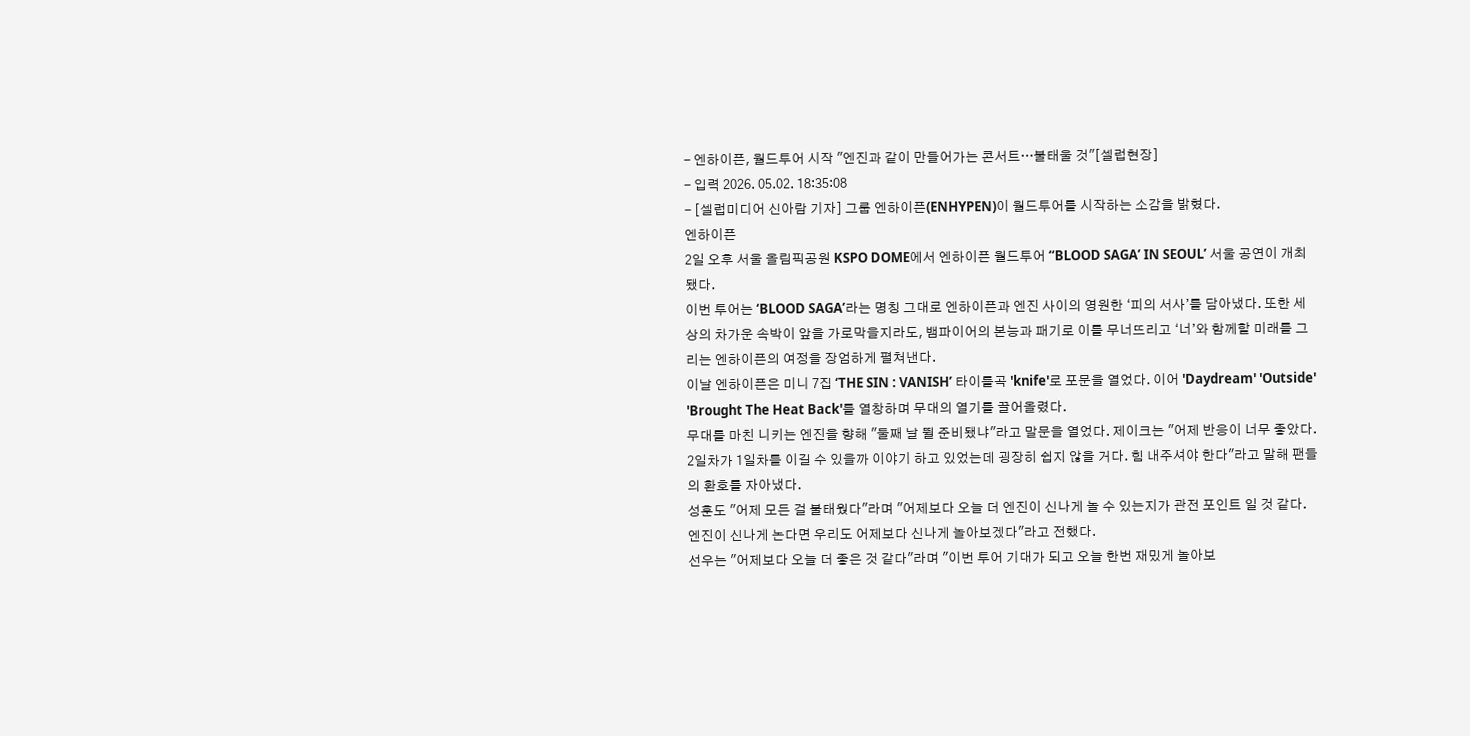- 엔하이픈, 월드투어 시작 "엔진과 같이 만들어가는 콘서트…불태울 것"[셀럽현장]
- 입력 2026. 05.02. 18:35:08
- [셀럽미디어 신아람 기자] 그룹 엔하이픈(ENHYPEN)이 월드투어를 시작하는 소감을 밝혔다.
엔하이픈
2일 오후 서울 올림픽공원 KSPO DOME에서 엔하이픈 월드투어 ‘‘BLOOD SAGA’ IN SEOUL’ 서울 공연이 개최됐다.
이번 투어는 ‘BLOOD SAGA’라는 명칭 그대로 엔하이픈과 엔진 사이의 영원한 ‘피의 서사’를 담아냈다. 또한 세상의 차가운 속박이 앞을 가로막을지라도, 뱀파이어의 본능과 패기로 이를 무너뜨리고 ‘너’와 함께할 미래를 그리는 엔하이픈의 여정을 장엄하게 펼쳐낸다.
이날 엔하이픈은 미니 7집 ‘THE SIN : VANISH’ 타이틀곡 'knife'로 포문을 열었다. 이어 'Daydream' 'Outside' 'Brought The Heat Back'를 열창하며 무대의 열기를 끌어올렸다.
무대를 마친 니키는 엔진을 향해 "둘째 날 뛸 준비됐냐"라고 말문을 열었다. 제이크는 "어제 반응이 너무 좋았다. 2일차가 1일차를 이길 수 있을까 이야기 하고 있었는데 굉장히 쉽지 않을 거다. 힘 내주셔야 한다"라고 말해 팬들의 환호를 자아냈다.
성훈도 "어제 모든 걸 불태웠다"라며 "어제보다 오늘 더 엔진이 신나게 놀 수 있는지가 관전 포인트 일 것 같다. 엔진이 신나게 논다면 우리도 어제보다 신나게 놀아보겠다"라고 전했다.
선우는 "어제보다 오늘 더 좋은 것 같다"라며 "이번 투어 기대가 되고 오늘 한번 재밌게 놀아보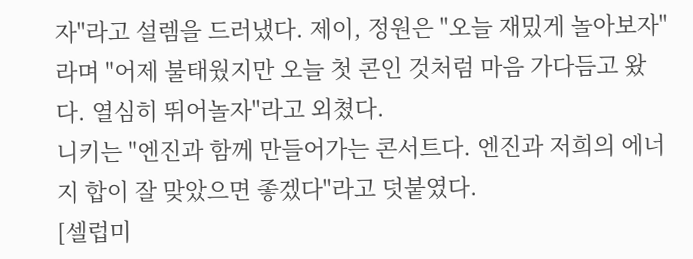자"라고 설렘을 드러냈다. 제이, 정원은 "오늘 재밌게 놀아보자"라며 "어제 불태웠지만 오늘 첫 콘인 것처럼 마음 가다듬고 왔다. 열심히 뛰어놀자"라고 외쳤다.
니키는 "엔진과 함께 만들어가는 콘서트다. 엔진과 저희의 에너지 합이 잘 맞았으면 좋겠다"라고 덧붙였다.
[셀럽미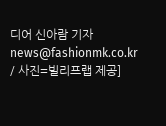디어 신아람 기자 news@fashionmk.co.kr / 사진=빌리프랩 제공]